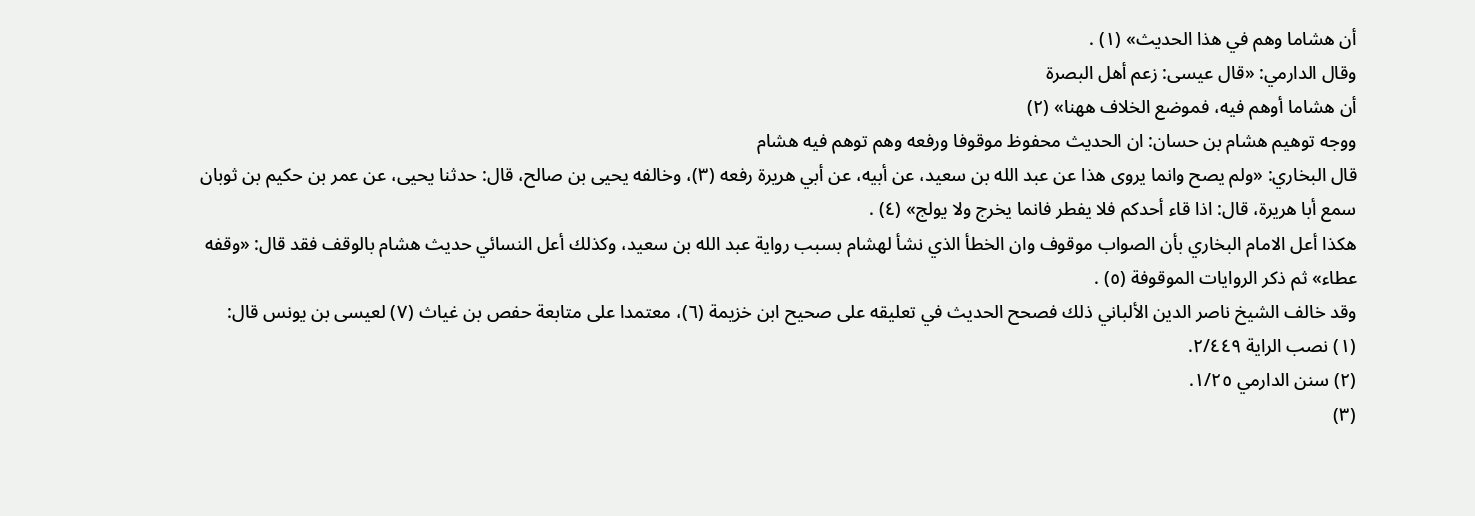أن هشاما وهم في هذا الحديث» (١) .
وقال الدارمي: «قال عيسى: زعم أهل البصرة
أن هشاما أوهم فيه، فموضع الخلاف ههنا» (٢)
ووجه توهيم هشام بن حسان: ان الحديث محفوظ موقوفا ورفعه وهم توهم فيه هشام
قال البخاري: «ولم يصح وانما يروى هذا عن عبد الله بن سعيد، عن أبيه، عن أبي هريرة رفعه (٣)، وخالفه يحيى بن صالح، قال: حدثنا يحيى، عن عمر بن حكيم بن ثوبان سمع أبا هريرة، قال: اذا قاء أحدكم فلا يفطر فانما يخرج ولا يولج» (٤) .
هكذا أعل الامام البخاري بأن الصواب موقوف وان الخطأ الذي نشأ لهشام بسبب رواية عبد الله بن سعيد، وكذلك أعل النسائي حديث هشام بالوقف فقد قال: «وقفه عطاء» ثم ذكر الروايات الموقوفة (٥) .
وقد خالف الشيخ ناصر الدين الألباني ذلك فصحح الحديث في تعليقه على صحيح ابن خزيمة (٦)، معتمدا على متابعة حفص بن غياث (٧) لعيسى بن يونس قال:
(١) نصب الراية ٢/٤٤٩.
(٢) سنن الدارمي ١/٢٥.
(٣)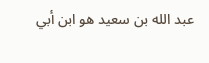عبد الله بن سعيد هو ابن أبي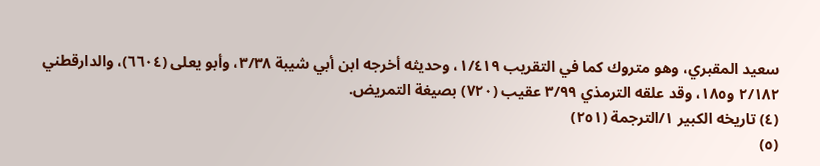سعيد المقبري، وهو متروك كما في التقريب ١/٤١٩، وحديثه أخرجه ابن أبي شيبة ٣/٣٨، وأبو يعلى (٦٦٠٤)، والدارقطني ٢/١٨٢ و١٨٥، وقد علقه الترمذي ٣/٩٩ عقيب (٧٢٠) بصيغة التمريض.
(٤) تاريخه الكبير ١/الترجمة (٢٥١)
(٥)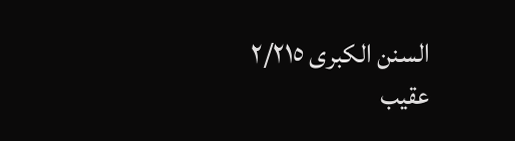السنن الكبرى ٢/٢١٥ عقيب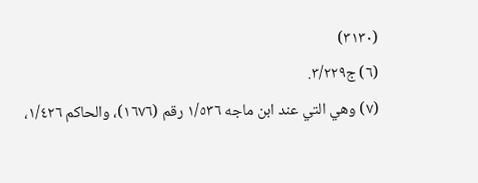(٣١٣٠)
(٦) ج٣/٢٢٩.
(٧) وهي التي عند ابن ماجه ١/٥٣٦ رقم (١٦٧٦)، والحاكم ١/٤٢٦،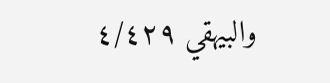والبيهقي ٤/٤٢٩